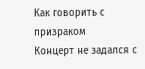Как говорить с призраком
Концерт не задался с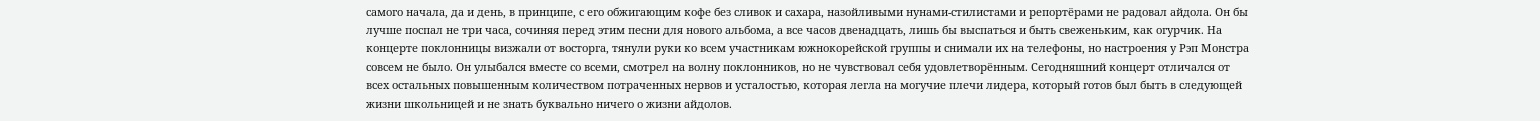самого начала, да и день, в принципе, с его обжигающим кофе без сливок и сахара, назойливыми нунами-стилистами и репортёрами не радовал айдола. Он бы лучше поспал не три часа, сочиняя перед этим песни для нового альбома, а все часов двенадцать, лишь бы выспаться и быть свеженьким, как огурчик. На концерте поклонницы визжали от восторга, тянули руки ко всем участникам южнокорейской группы и снимали их на телефоны, но настроения у Рэп Монстра совсем не было. Он улыбался вместе со всеми, смотрел на волну поклонников, но не чувствовал себя удовлетворённым. Сегодняшний концерт отличался от всех остальных повышенным количеством потраченных нервов и усталостью, которая легла на могучие плечи лидера, который готов был быть в следующей жизни школьницей и не знать буквально ничего о жизни айдолов.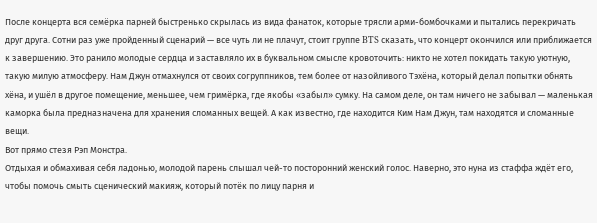После концерта вся семёрка парней быстренько скрылась из вида фанаток, которые трясли арми-бомбочками и пытались перекричать друг друга. Сотни раз уже пройденный сценарий — все чуть ли не плачут, стоит группе BTS сказать, что концерт окончился или приближается к завершению. Это ранило молодые сердца и заставляло их в буквальном смысле кровоточить: никто не хотел покидать такую уютную, такую милую атмосферу. Нам Джун отмахнулся от своих согруппников, тем более от назойливого Тэхёна, который делал попытки обнять хёна, и ушёл в другое помещение, меньшее, чем гримёрка, где якобы «забыл» сумку. На самом деле, он там ничего не забывал — маленькая каморка была предназначена для хранения сломанных вещей. А как известно, где находится Ким Нам Джун, там находятся и сломанные вещи.
Вот прямо стезя Рэп Монстра.
Отдыхая и обмахивая себя ладонью, молодой парень слышал чей-то посторонний женский голос. Наверно, это нуна из стаффа ждёт его, чтобы помочь смыть сценический макияж, который потёк по лицу парня и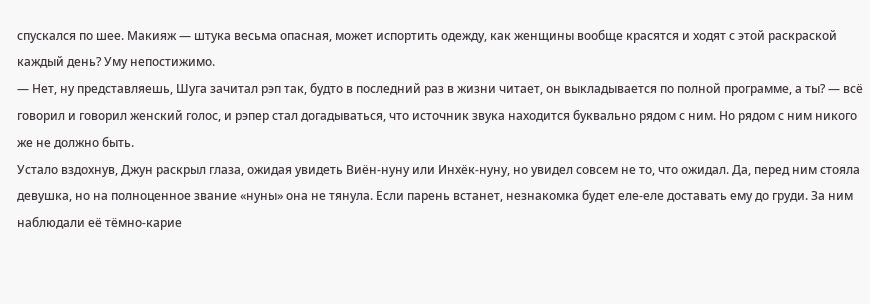спускался по шее. Макияж — штука весьма опасная, может испортить одежду, как женщины вообще красятся и ходят с этой раскраской каждый день? Уму непостижимо.
— Нет, ну представляешь, Шуга зачитал рэп так, будто в последний раз в жизни читает, он выкладывается по полной программе, а ты? — всё говорил и говорил женский голос, и рэпер стал догадываться, что источник звука находится буквально рядом с ним. Но рядом с ним никого же не должно быть.
Устало вздохнув, Джун раскрыл глаза, ожидая увидеть Виён-нуну или Инхёк-нуну, но увидел совсем не то, что ожидал. Да, перед ним стояла девушка, но на полноценное звание «нуны» она не тянула. Если парень встанет, незнакомка будет еле-еле доставать ему до груди. За ним наблюдали её тёмно-карие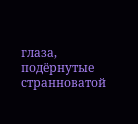глаза, подёрнутые странноватой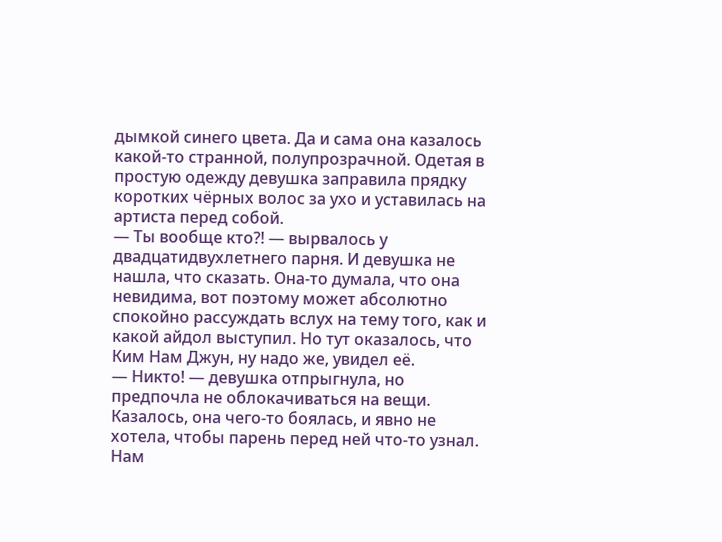дымкой синего цвета. Да и сама она казалось какой-то странной, полупрозрачной. Одетая в простую одежду девушка заправила прядку коротких чёрных волос за ухо и уставилась на артиста перед собой.
— Ты вообще кто?! — вырвалось у двадцатидвухлетнего парня. И девушка не нашла, что сказать. Она-то думала, что она невидима, вот поэтому может абсолютно спокойно рассуждать вслух на тему того, как и какой айдол выступил. Но тут оказалось, что Ким Нам Джун, ну надо же, увидел её.
— Никто! — девушка отпрыгнула, но предпочла не облокачиваться на вещи. Казалось, она чего-то боялась, и явно не хотела, чтобы парень перед ней что-то узнал. Нам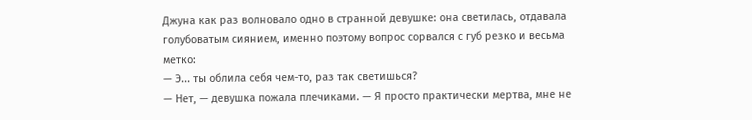Джуна как раз волновало одно в странной девушке: она светилась, отдавала голубоватым сиянием, именно поэтому вопрос сорвался с губ резко и весьма метко:
— Э... ты облила себя чем-то, раз так светишься?
— Нет, — девушка пожала плечиками. — Я просто практически мертва, мне не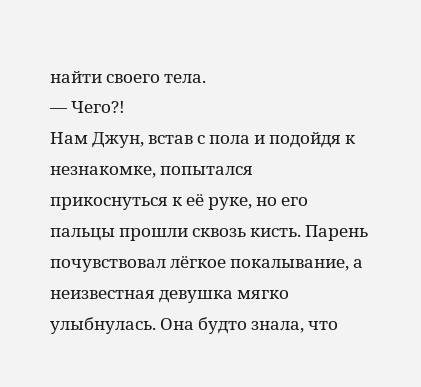найти своего тела.
— Чего?!
Нам Джун, встав с пола и подойдя к незнакомке, попытался прикоснуться к её руке, но его пальцы прошли сквозь кисть. Парень почувствовал лёгкое покалывание, а неизвестная девушка мягко улыбнулась. Она будто знала, что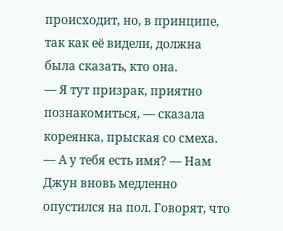происходит, но, в принципе, так как её видели, должна была сказать, кто она.
— Я тут призрак, приятно познакомиться, — сказала кореянка, прыская со смеха.
— А у тебя есть имя? — Нам Джун вновь медленно опустился на пол. Говорят, что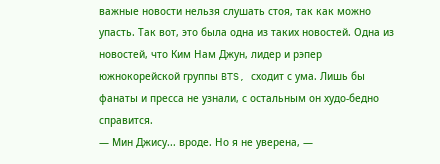важные новости нельзя слушать стоя, так как можно упасть. Так вот, это была одна из таких новостей. Одна из новостей, что Ким Нам Джун, лидер и рэпер южнокорейской группы BTS, сходит с ума. Лишь бы фанаты и пресса не узнали, с остальным он худо-бедно справится.
— Мин Джису... вроде. Но я не уверена, —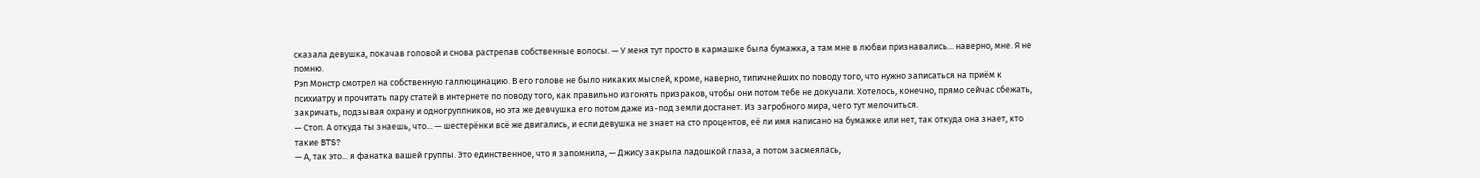сказала девушка, покачав головой и снова растрепав собственные волосы. — У меня тут просто в кармашке была бумажка, а там мне в любви признавались... наверно, мне. Я не помню.
Рэп Монстр смотрел на собственную галлюцинацию. В его голове не было никаких мыслей, кроме, наверно, типичнейших по поводу того, что нужно записаться на приём к психиатру и прочитать пару статей в интернете по поводу того, как правильно изгонять призраков, чтобы они потом тебе не докучали. Хотелось, конечно, прямо сейчас сбежать, закричать, подзывая охрану и одногруппников, но эта же девчушка его потом даже из-под земли достанет. Из загробного мира, чего тут мелочиться.
— Стоп. А откуда ты знаешь, что... — шестерёнки всё же двигались, и если девушка не знает на сто процентов, её ли имя написано на бумажке или нет, так откуда она знает, кто такие BTS?
— А, так это... я фанатка вашей группы. Это единственное, что я запомнила, — Джису закрыла ладошкой глаза, а потом засмеялась,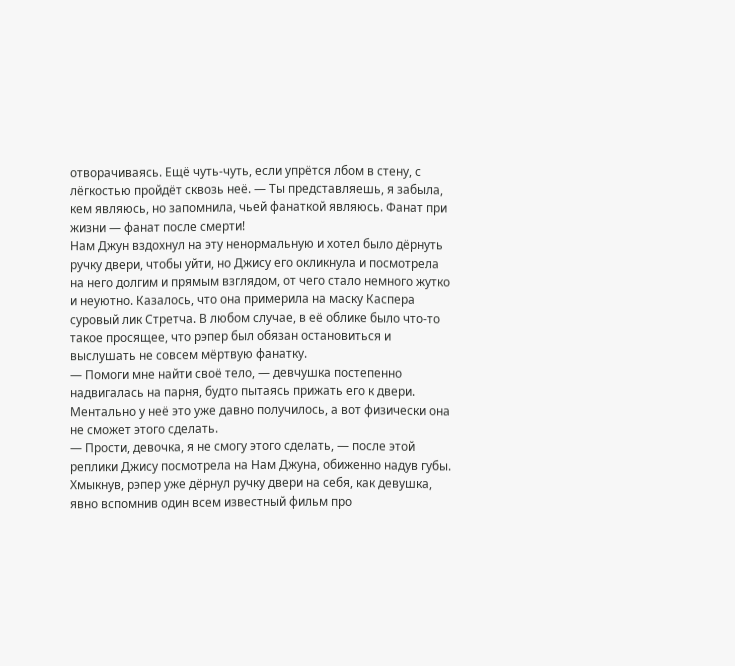отворачиваясь. Ещё чуть-чуть, если упрётся лбом в стену, с лёгкостью пройдёт сквозь неё. — Ты представляешь, я забыла, кем являюсь, но запомнила, чьей фанаткой являюсь. Фанат при жизни — фанат после смерти!
Нам Джун вздохнул на эту ненормальную и хотел было дёрнуть ручку двери, чтобы уйти, но Джису его окликнула и посмотрела на него долгим и прямым взглядом, от чего стало немного жутко и неуютно. Казалось, что она примерила на маску Каспера суровый лик Стретча. В любом случае, в её облике было что-то такое просящее, что рэпер был обязан остановиться и выслушать не совсем мёртвую фанатку.
— Помоги мне найти своё тело, — девчушка постепенно надвигалась на парня, будто пытаясь прижать его к двери. Ментально у неё это уже давно получилось, а вот физически она не сможет этого сделать.
— Прости, девочка, я не смогу этого сделать, — после этой реплики Джису посмотрела на Нам Джуна, обиженно надув губы. Хмыкнув, рэпер уже дёрнул ручку двери на себя, как девушка, явно вспомнив один всем известный фильм про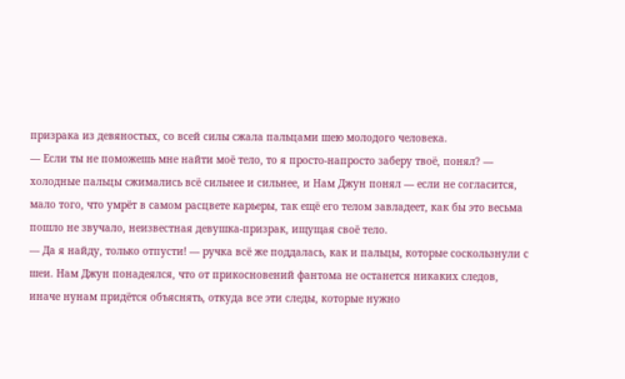призрака из девяностых, со всей силы сжала пальцами шею молодого человека.
— Если ты не поможешь мне найти моё тело, то я просто-напросто заберу твоё, понял? — холодные пальцы сжимались всё сильнее и сильнее, и Нам Джун понял — если не согласится, мало того, что умрёт в самом расцвете карьеры, так ещё его телом завладеет, как бы это весьма пошло не звучало, неизвестная девушка-призрак, ищущая своё тело.
— Да я найду, только отпусти! — ручка всё же поддалась, как и пальцы, которые соскользнули с шеи. Нам Джун понадеялся, что от прикосновений фантома не останется никаких следов, иначе нунам придётся объяснять, откуда все эти следы, которые нужно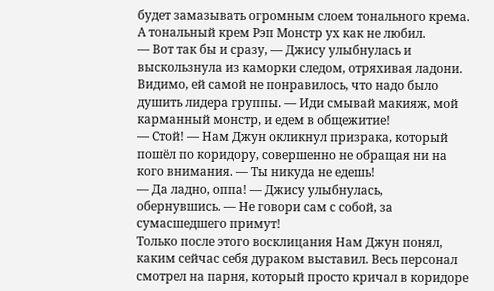будет замазывать огромным слоем тонального крема. А тональный крем Рэп Монстр ух как не любил.
— Вот так бы и сразу, — Джису улыбнулась и выскользнула из каморки следом, отряхивая ладони. Видимо, ей самой не понравилось, что надо было душить лидера группы. — Иди смывай макияж, мой карманный монстр, и едем в общежитие!
— Стой! — Нам Джун окликнул призрака, который пошёл по коридору, совершенно не обращая ни на кого внимания. — Ты никуда не едешь!
— Да ладно, оппа! — Джису улыбнулась, обернувшись. — Не говори сам с собой, за сумасшедшего примут!
Только после этого восклицания Нам Джун понял, каким сейчас себя дураком выставил. Весь персонал смотрел на парня, который просто кричал в коридоре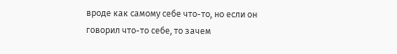вроде как самому себе что-то, но если он говорил что-то себе, то зачем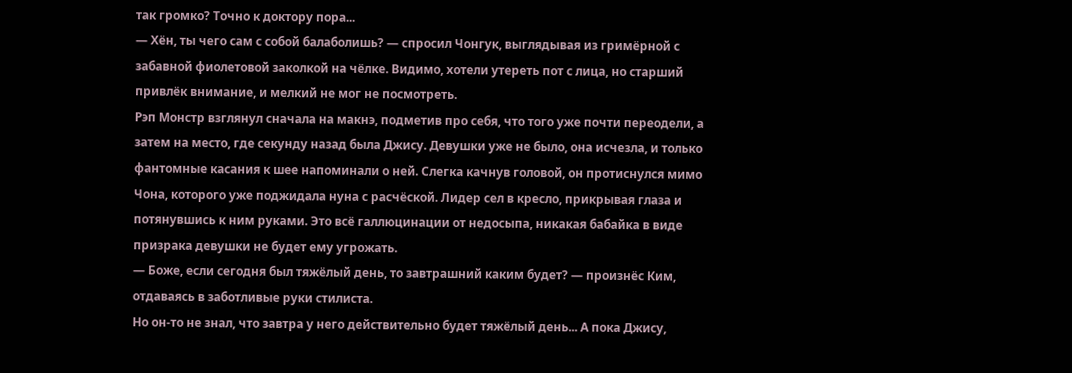так громко? Точно к доктору пора...
— Хён, ты чего сам с собой балаболишь? — спросил Чонгук, выглядывая из гримёрной с забавной фиолетовой заколкой на чёлке. Видимо, хотели утереть пот с лица, но старший привлёк внимание, и мелкий не мог не посмотреть.
Рэп Монстр взглянул сначала на макнэ, подметив про себя, что того уже почти переодели, а затем на место, где секунду назад была Джису. Девушки уже не было, она исчезла, и только фантомные касания к шее напоминали о ней. Слегка качнув головой, он протиснулся мимо Чона, которого уже поджидала нуна с расчёской. Лидер сел в кресло, прикрывая глаза и потянувшись к ним руками. Это всё галлюцинации от недосыпа, никакая бабайка в виде призрака девушки не будет ему угрожать.
— Боже, если сегодня был тяжёлый день, то завтрашний каким будет? — произнёс Ким, отдаваясь в заботливые руки стилиста.
Но он-то не знал, что завтра у него действительно будет тяжёлый день... А пока Джису,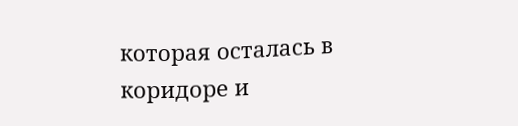которая осталась в коридоре и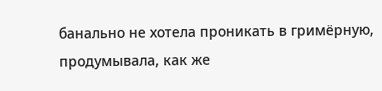банально не хотела проникать в гримёрную, продумывала, как же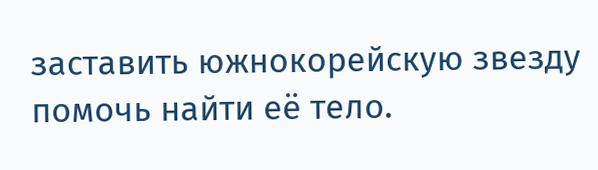заставить южнокорейскую звезду помочь найти её тело.